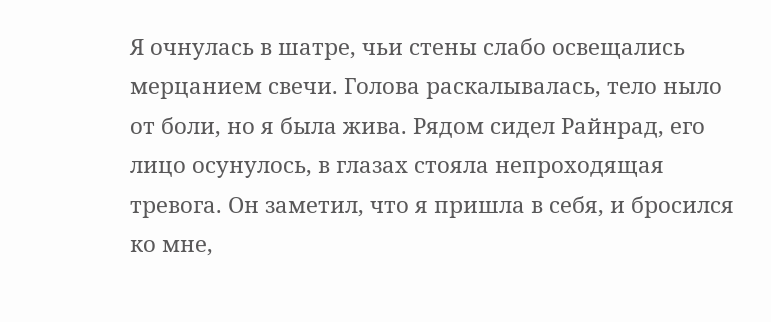Я очнулась в шатре, чьи стены слабо освещались мерцанием свечи. Голова раскалывалась, тело ныло от боли, но я была жива. Рядом сидел Райнрад, его лицо осунулось, в глазах стояла непроходящая тревога. Он заметил, что я пришла в себя, и бросился ко мне,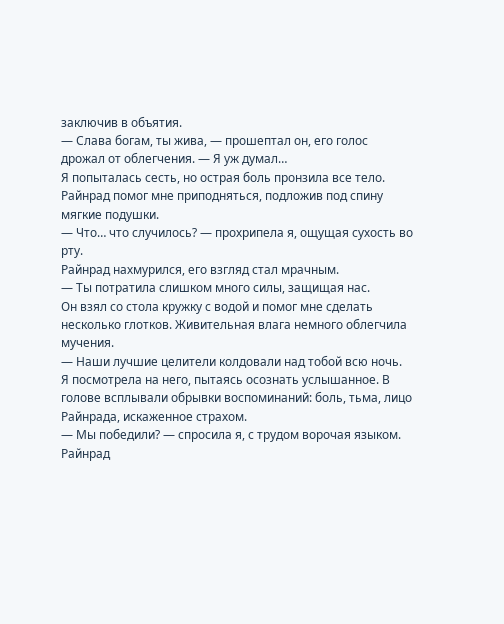заключив в объятия.
— Слава богам, ты жива, — прошептал он, его голос дрожал от облегчения. — Я уж думал…
Я попыталась сесть, но острая боль пронзила все тело. Райнрад помог мне приподняться, подложив под спину мягкие подушки.
— Что… что случилось? — прохрипела я, ощущая сухость во рту.
Райнрад нахмурился, его взгляд стал мрачным.
— Ты потратила слишком много силы, защищая нас.
Он взял со стола кружку с водой и помог мне сделать несколько глотков. Живительная влага немного облегчила мучения.
— Наши лучшие целители колдовали над тобой всю ночь.
Я посмотрела на него, пытаясь осознать услышанное. В голове всплывали обрывки воспоминаний: боль, тьма, лицо Райнрада, искаженное страхом.
— Мы победили? — спросила я, с трудом ворочая языком.
Райнрад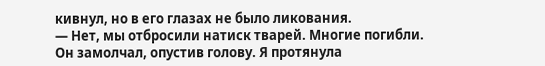кивнул, но в его глазах не было ликования.
— Нет, мы отбросили натиск тварей. Многие погибли.
Он замолчал, опустив голову. Я протянула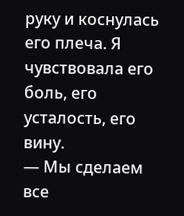руку и коснулась его плеча. Я чувствовала его боль, его усталость, его вину.
— Мы сделаем все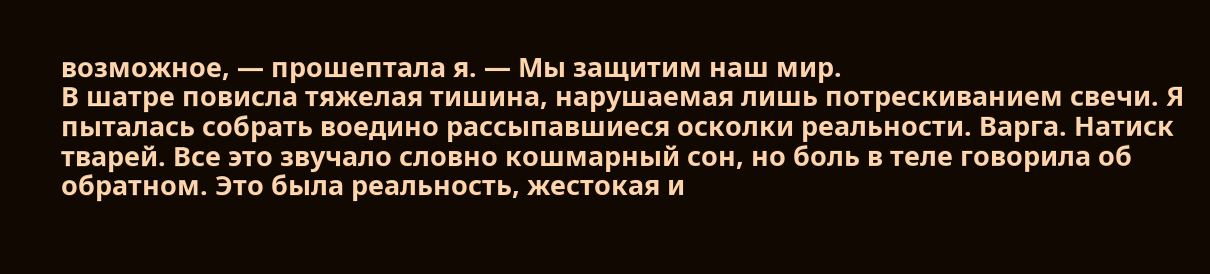возможное, — прошептала я. — Мы защитим наш мир.
В шатре повисла тяжелая тишина, нарушаемая лишь потрескиванием свечи. Я пыталась собрать воедино рассыпавшиеся осколки реальности. Варга. Натиск тварей. Все это звучало словно кошмарный сон, но боль в теле говорила об обратном. Это была реальность, жестокая и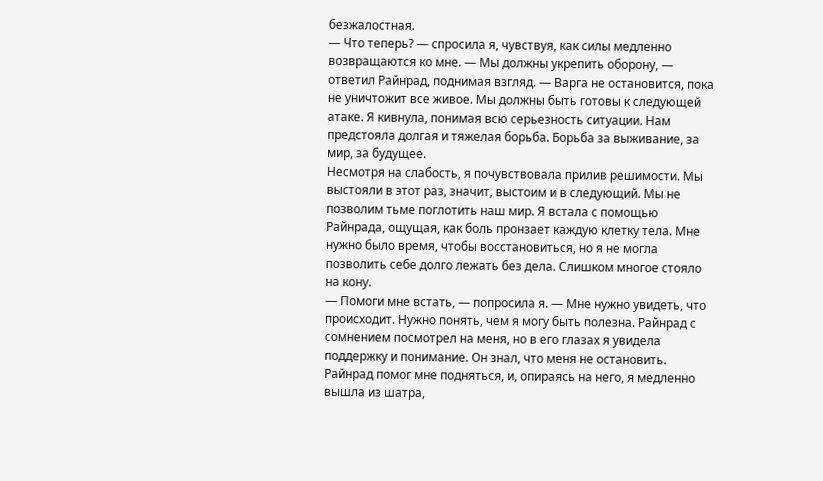безжалостная.
— Что теперь? — спросила я, чувствуя, как силы медленно возвращаются ко мне. — Мы должны укрепить оборону, — ответил Райнрад, поднимая взгляд. — Варга не остановится, пока не уничтожит все живое. Мы должны быть готовы к следующей атаке. Я кивнула, понимая всю серьезность ситуации. Нам предстояла долгая и тяжелая борьба. Борьба за выживание, за мир, за будущее.
Несмотря на слабость, я почувствовала прилив решимости. Мы выстояли в этот раз, значит, выстоим и в следующий. Мы не позволим тьме поглотить наш мир. Я встала с помощью Райнрада, ощущая, как боль пронзает каждую клетку тела. Мне нужно было время, чтобы восстановиться, но я не могла позволить себе долго лежать без дела. Слишком многое стояло на кону.
— Помоги мне встать, — попросила я. — Мне нужно увидеть, что происходит. Нужно понять, чем я могу быть полезна. Райнрад с сомнением посмотрел на меня, но в его глазах я увидела поддержку и понимание. Он знал, что меня не остановить.
Райнрад помог мне подняться, и, опираясь на него, я медленно вышла из шатра,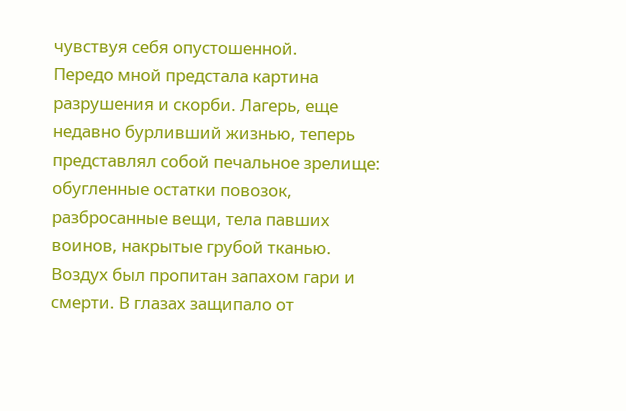чувствуя себя опустошенной.
Передо мной предстала картина разрушения и скорби. Лагерь, еще недавно бурливший жизнью, теперь представлял собой печальное зрелище: обугленные остатки повозок, разбросанные вещи, тела павших воинов, накрытые грубой тканью. Воздух был пропитан запахом гари и смерти. В глазах защипало от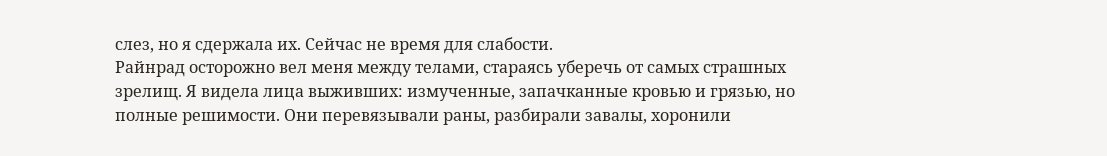слез, но я сдержала их. Сейчас не время для слабости.
Райнрад осторожно вел меня между телами, стараясь уберечь от самых страшных зрелищ. Я видела лица выживших: измученные, запачканные кровью и грязью, но полные решимости. Они перевязывали раны, разбирали завалы, хоронили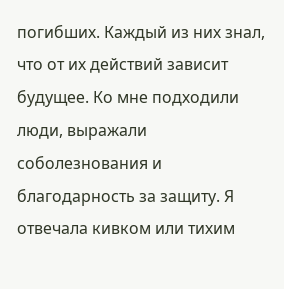погибших. Каждый из них знал, что от их действий зависит будущее. Ко мне подходили люди, выражали соболезнования и благодарность за защиту. Я отвечала кивком или тихим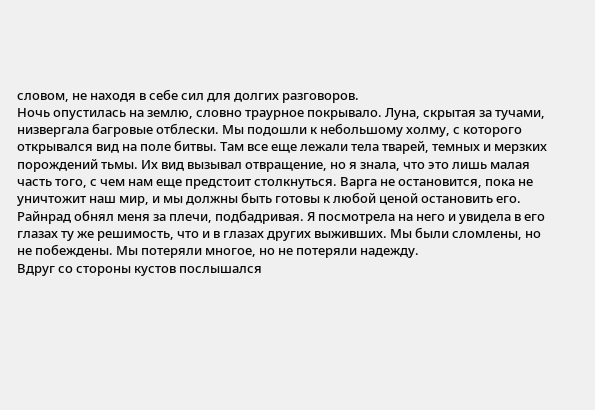словом, не находя в себе сил для долгих разговоров.
Ночь опустилась на землю, словно траурное покрывало. Луна, скрытая за тучами, низвергала багровые отблески. Мы подошли к небольшому холму, с которого открывался вид на поле битвы. Там все еще лежали тела тварей, темных и мерзких порождений тьмы. Их вид вызывал отвращение, но я знала, что это лишь малая часть того, с чем нам еще предстоит столкнуться. Варга не остановится, пока не уничтожит наш мир, и мы должны быть готовы к любой ценой остановить его.
Райнрад обнял меня за плечи, подбадривая. Я посмотрела на него и увидела в его глазах ту же решимость, что и в глазах других выживших. Мы были сломлены, но не побеждены. Мы потеряли многое, но не потеряли надежду.
Вдруг со стороны кустов послышался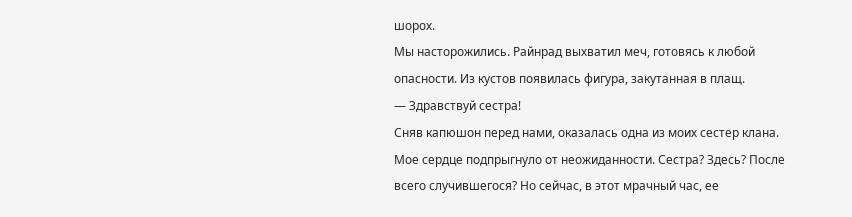шорох.
Мы насторожились. Райнрад выхватил меч, готовясь к любой опасности. Из кустов появилась фигура, закутанная в плащ.
— Здравствуй сестра!
Сняв капюшон перед нами, оказалась одна из моих сестер клана.
Мое сердце подпрыгнуло от неожиданности. Сестра? Здесь? После всего случившегося? Но сейчас, в этот мрачный час, ее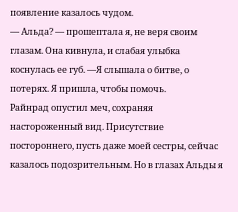появление казалось чудом.
— Альда? — прошептала я, не веря своим глазам. Она кивнула, и слабая улыбка коснулась ее губ. —Я слышала о битве, о потерях. Я пришла, чтобы помочь.
Райнрад опустил меч, сохраняя настороженный вид. Присутствие постороннего, пусть даже моей сестры, сейчас казалось подозрительным. Но в глазах Альды я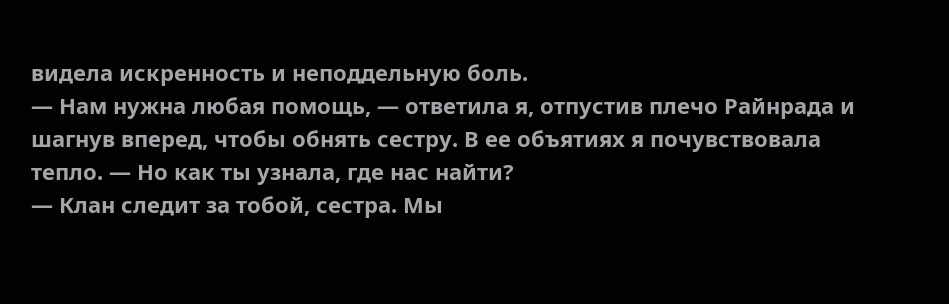видела искренность и неподдельную боль.
— Нам нужна любая помощь, — ответила я, отпустив плечо Райнрада и шагнув вперед, чтобы обнять сестру. В ее объятиях я почувствовала тепло. — Но как ты узнала, где нас найти?
— Клан следит за тобой, сестра. Мы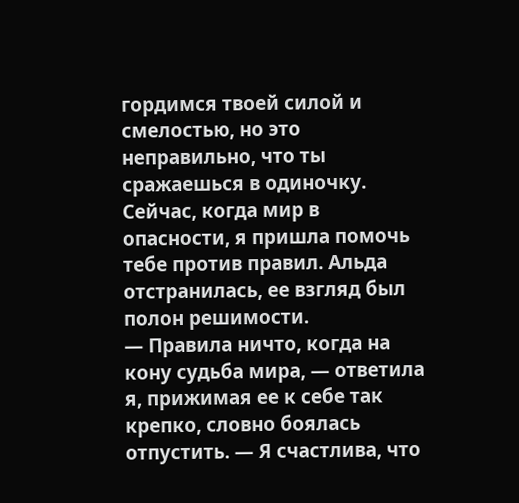гордимся твоей силой и смелостью, но это неправильно, что ты сражаешься в одиночку. Сейчас, когда мир в опасности, я пришла помочь тебе против правил. Альда отстранилась, ее взгляд был полон решимости.
— Правила ничто, когда на кону судьба мира, — ответила я, прижимая ее к себе так крепко, словно боялась отпустить. — Я счастлива, что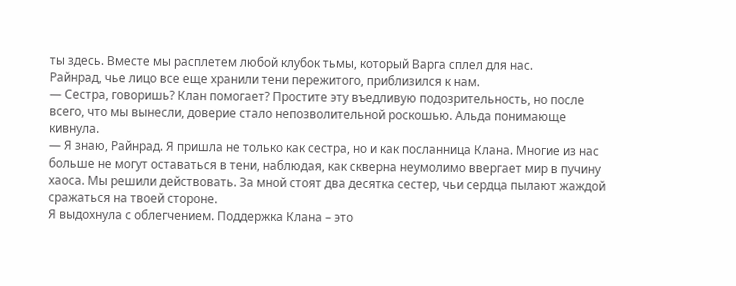ты здесь. Вместе мы расплетем любой клубок тьмы, который Варга сплел для нас.
Райнрад, чье лицо все еще хранили тени пережитого, приблизился к нам.
— Сестра, говоришь? Клан помогает? Простите эту въедливую подозрительность, но после всего, что мы вынесли, доверие стало непозволительной роскошью. Альда понимающе кивнула.
— Я знаю, Райнрад. Я пришла не только как сестра, но и как посланница Клана. Многие из нас больше не могут оставаться в тени, наблюдая, как скверна неумолимо ввергает мир в пучину хаоса. Мы решили действовать. За мной стоят два десятка сестер, чьи сердца пылают жаждой сражаться на твоей стороне.
Я выдохнула с облегчением. Поддержка Клана – это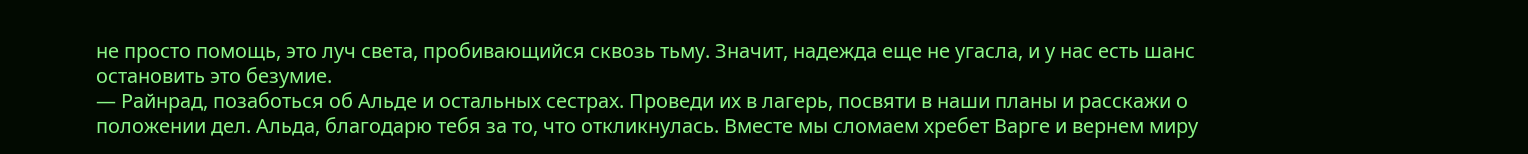не просто помощь, это луч света, пробивающийся сквозь тьму. Значит, надежда еще не угасла, и у нас есть шанс остановить это безумие.
— Райнрад, позаботься об Альде и остальных сестрах. Проведи их в лагерь, посвяти в наши планы и расскажи о положении дел. Альда, благодарю тебя за то, что откликнулась. Вместе мы сломаем хребет Варге и вернем миру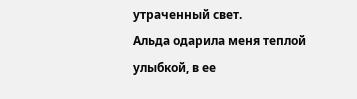утраченный свет.
Альда одарила меня теплой улыбкой, в ее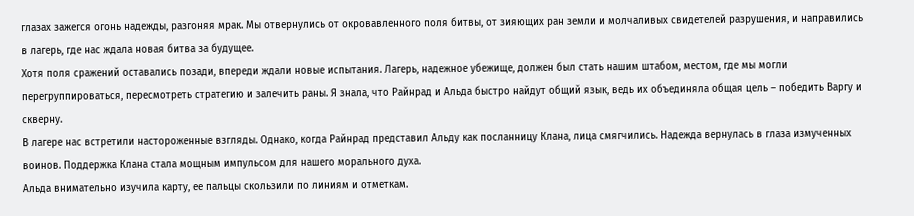глазах зажегся огонь надежды, разгоняя мрак. Мы отвернулись от окровавленного поля битвы, от зияющих ран земли и молчаливых свидетелей разрушения, и направились в лагерь, где нас ждала новая битва за будущее.
Хотя поля сражений оставались позади, впереди ждали новые испытания. Лагерь, надежное убежище, должен был стать нашим штабом, местом, где мы могли перегруппироваться, пересмотреть стратегию и залечить раны. Я знала, что Райнрад и Альда быстро найдут общий язык, ведь их объединяла общая цель – победить Варгу и скверну.
В лагере нас встретили настороженные взгляды. Однако, когда Райнрад представил Альду как посланницу Клана, лица смягчились. Надежда вернулась в глаза измученных воинов. Поддержка Клана стала мощным импульсом для нашего морального духа.
Альда внимательно изучила карту, ее пальцы скользили по линиям и отметкам.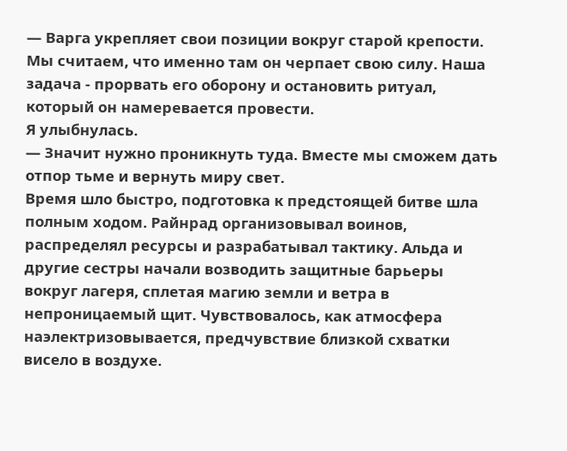— Варга укрепляет свои позиции вокруг старой крепости. Мы считаем, что именно там он черпает свою силу. Наша задача - прорвать его оборону и остановить ритуал, который он намеревается провести.
Я улыбнулась.
— Значит нужно проникнуть туда. Вместе мы сможем дать отпор тьме и вернуть миру свет.
Время шло быстро, подготовка к предстоящей битве шла полным ходом. Райнрад организовывал воинов, распределял ресурсы и разрабатывал тактику. Альда и другие сестры начали возводить защитные барьеры вокруг лагеря, сплетая магию земли и ветра в непроницаемый щит. Чувствовалось, как атмосфера наэлектризовывается, предчувствие близкой схватки висело в воздухе.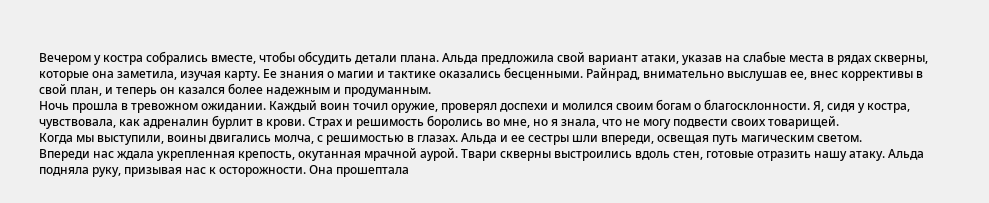Вечером у костра собрались вместе, чтобы обсудить детали плана. Альда предложила свой вариант атаки, указав на слабые места в рядах скверны, которые она заметила, изучая карту. Ее знания о магии и тактике оказались бесценными. Райнрад, внимательно выслушав ее, внес коррективы в свой план, и теперь он казался более надежным и продуманным.
Ночь прошла в тревожном ожидании. Каждый воин точил оружие, проверял доспехи и молился своим богам о благосклонности. Я, сидя у костра, чувствовала, как адреналин бурлит в крови. Страх и решимость боролись во мне, но я знала, что не могу подвести своих товарищей.
Когда мы выступили, воины двигались молча, с решимостью в глазах. Альда и ее сестры шли впереди, освещая путь магическим светом.
Впереди нас ждала укрепленная крепость, окутанная мрачной аурой. Твари скверны выстроились вдоль стен, готовые отразить нашу атаку. Альда подняла руку, призывая нас к осторожности. Она прошептала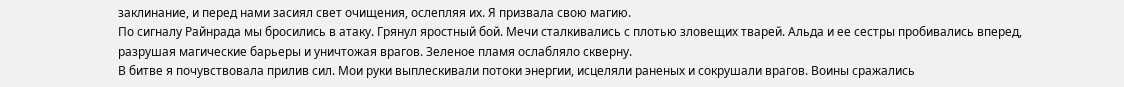заклинание, и перед нами засиял свет очищения, ослепляя их. Я призвала свою магию.
По сигналу Райнрада мы бросились в атаку. Грянул яростный бой. Мечи сталкивались с плотью зловещих тварей. Альда и ее сестры пробивались вперед, разрушая магические барьеры и уничтожая врагов. Зеленое пламя ослабляло скверну.
В битве я почувствовала прилив сил. Мои руки выплескивали потоки энергии, исцеляли раненых и сокрушали врагов. Воины сражались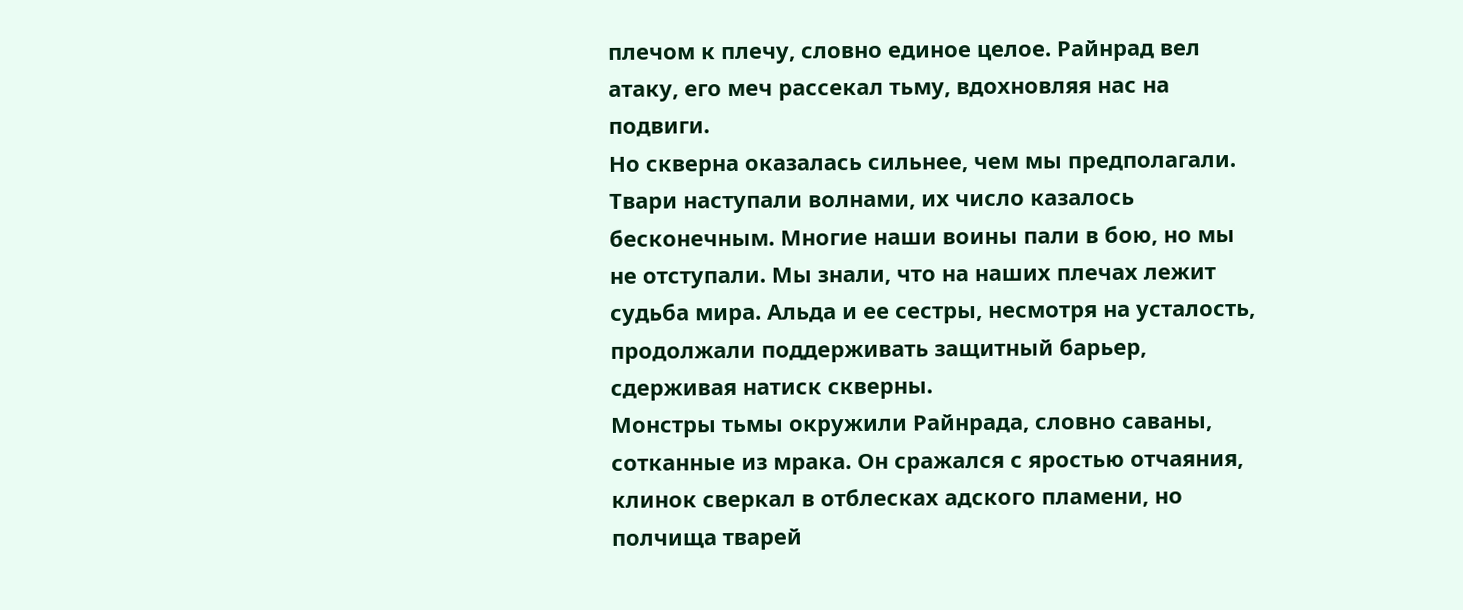плечом к плечу, словно единое целое. Райнрад вел атаку, его меч рассекал тьму, вдохновляя нас на подвиги.
Но скверна оказалась сильнее, чем мы предполагали. Твари наступали волнами, их число казалось бесконечным. Многие наши воины пали в бою, но мы не отступали. Мы знали, что на наших плечах лежит судьба мира. Альда и ее сестры, несмотря на усталость, продолжали поддерживать защитный барьер, сдерживая натиск скверны.
Монстры тьмы окружили Райнрада, словно саваны, сотканные из мрака. Он сражался с яростью отчаяния, клинок сверкал в отблесках адского пламени, но полчища тварей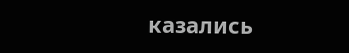казались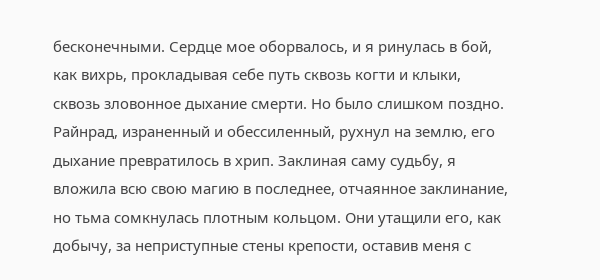бесконечными. Сердце мое оборвалось, и я ринулась в бой, как вихрь, прокладывая себе путь сквозь когти и клыки, сквозь зловонное дыхание смерти. Но было слишком поздно. Райнрад, израненный и обессиленный, рухнул на землю, его дыхание превратилось в хрип. Заклиная саму судьбу, я вложила всю свою магию в последнее, отчаянное заклинание, но тьма сомкнулась плотным кольцом. Они утащили его, как добычу, за неприступные стены крепости, оставив меня с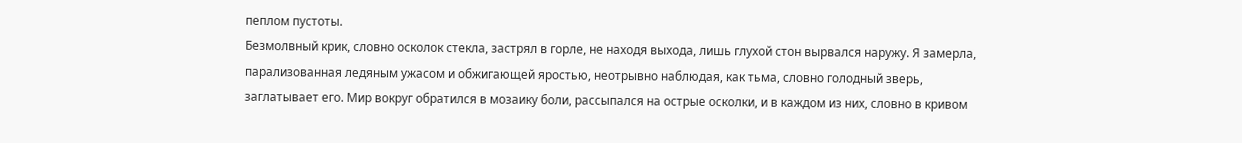пеплом пустоты.
Безмолвный крик, словно осколок стекла, застрял в горле, не находя выхода, лишь глухой стон вырвался наружу. Я замерла, парализованная ледяным ужасом и обжигающей яростью, неотрывно наблюдая, как тьма, словно голодный зверь, заглатывает его. Мир вокруг обратился в мозаику боли, рассыпался на острые осколки, и в каждом из них, словно в кривом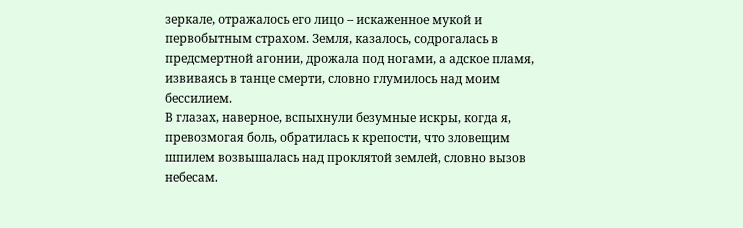зеркале, отражалось его лицо – искаженное мукой и первобытным страхом. Земля, казалось, содрогалась в предсмертной агонии, дрожала под ногами, а адское пламя, извиваясь в танце смерти, словно глумилось над моим бессилием.
В глазах, наверное, вспыхнули безумные искры, когда я, превозмогая боль, обратилась к крепости, что зловещим шпилем возвышалась над проклятой землей, словно вызов небесам.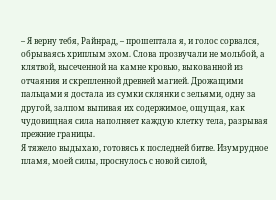– Я верну тебя, Райнрад, – прошептала я, и голос сорвался, обрываясь хриплым эхом. Слова прозвучали не мольбой, а клятвой, высеченной на камне кровью, выкованной из отчаяния и скрепленной древней магией. Дрожащими пальцами я достала из сумки склянки с зельями, одну за другой, залпом выпивая их содержимое, ощущая, как чудовищная сила наполняет каждую клетку тела, разрывая прежние границы.
Я тяжело выдыхаю, готовясь к последней битве. Изумрудное пламя, моей силы, проснулось с новой силой,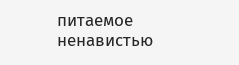питаемое ненавистью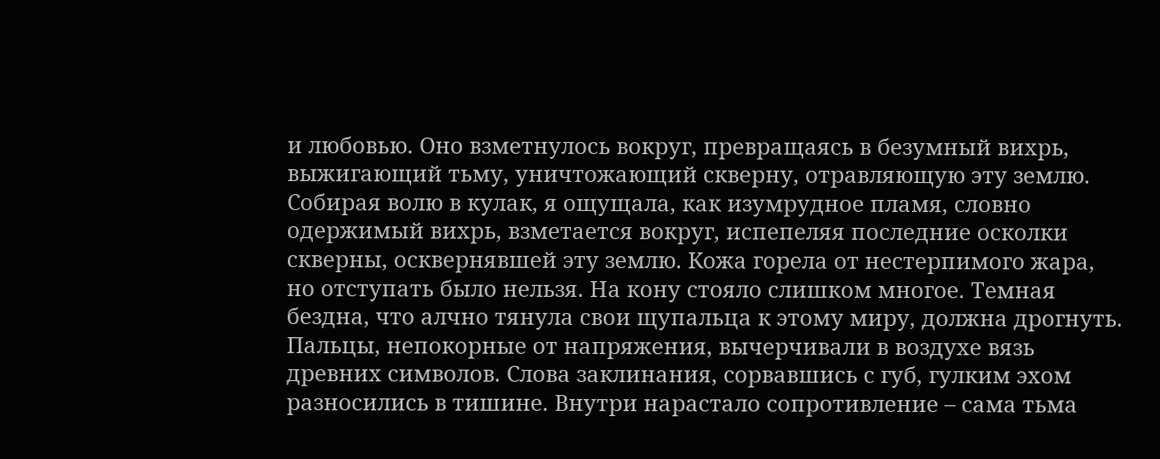и любовью. Оно взметнулось вокруг, превращаясь в безумный вихрь, выжигающий тьму, уничтожающий скверну, отравляющую эту землю.
Собирая волю в кулак, я ощущала, как изумрудное пламя, словно одержимый вихрь, взметается вокруг, испепеляя последние осколки скверны, осквернявшей эту землю. Кожа горела от нестерпимого жара, но отступать было нельзя. На кону стояло слишком многое. Темная бездна, что алчно тянула свои щупальца к этому миру, должна дрогнуть.
Пальцы, непокорные от напряжения, вычерчивали в воздухе вязь древних символов. Слова заклинания, сорвавшись с губ, гулким эхом разносились в тишине. Внутри нарастало сопротивление – сама тьма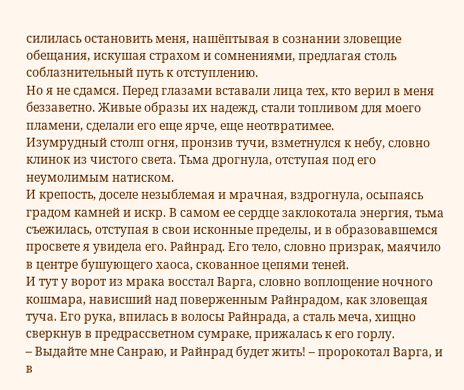силилась остановить меня, нашёптывая в сознании зловещие обещания, искушая страхом и сомнениями, предлагая столь соблазнительный путь к отступлению.
Но я не сдамся. Перед глазами вставали лица тех, кто верил в меня беззаветно. Живые образы их надежд, стали топливом для моего пламени, сделали его еще ярче, еще неотвратимее.
Изумрудный столп огня, пронзив тучи, взметнулся к небу, словно клинок из чистого света. Тьма дрогнула, отступая под его неумолимым натиском.
И крепость, доселе незыблемая и мрачная, вздрогнула, осыпаясь градом камней и искр. В самом ее сердце заклокотала энергия, тьма съежилась, отступая в свои исконные пределы, и в образовавшемся просвете я увидела его. Райнрад. Его тело, словно призрак, маячило в центре бушующего хаоса, скованное цепями теней.
И тут у ворот из мрака восстал Варга, словно воплощение ночного кошмара, нависший над поверженным Райнрадом, как зловещая туча. Его рука, впилась в волосы Райнрада, а сталь меча, хищно сверкнув в предрассветном сумраке, прижалась к его горлу.
– Выдайте мне Санраю, и Райнрад будет жить! – пророкотал Варга, и в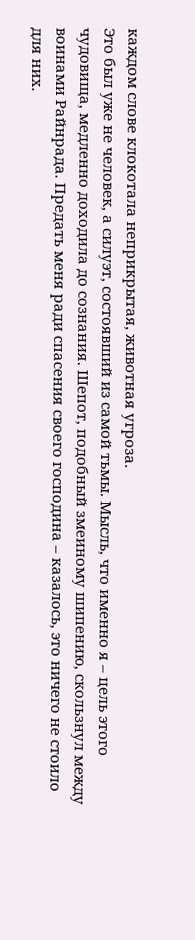каждом слове клокотала неприкрытая, животная угроза.
Это был уже не человек, а силуэт, состоявший из самой тьмы. Мысль, что именно я – цель этого чудовища, медленно доходила до сознания. Шепот, подобный змеиному шипению, скользнул между воинами Райнрада. Предать меня ради спасения своего господина – казалось, это ничего не стоило для них.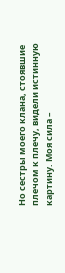Но сестры моего клана, стоявшие плечом к плечу, видели истинную картину. Моя сила –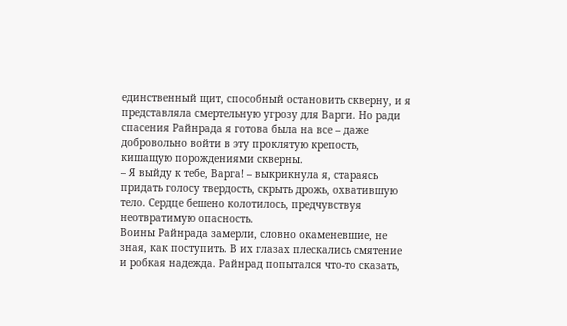единственный щит, способный остановить скверну, и я представляла смертельную угрозу для Варги. Но ради спасения Райнрада я готова была на все – даже добровольно войти в эту проклятую крепость, кишащую порождениями скверны.
– Я выйду к тебе, Варга! – выкрикнула я, стараясь придать голосу твердость, скрыть дрожь, охватившую тело. Сердце бешено колотилось, предчувствуя неотвратимую опасность.
Воины Райнрада замерли, словно окаменевшие, не зная, как поступить. В их глазах плескались смятение и робкая надежда. Райнрад попытался что-то сказать,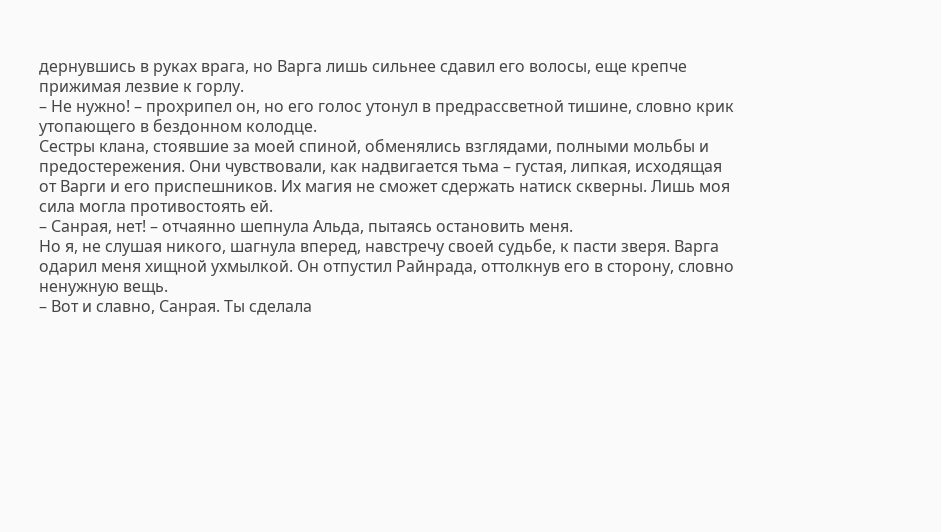дернувшись в руках врага, но Варга лишь сильнее сдавил его волосы, еще крепче прижимая лезвие к горлу.
– Не нужно! – прохрипел он, но его голос утонул в предрассветной тишине, словно крик утопающего в бездонном колодце.
Сестры клана, стоявшие за моей спиной, обменялись взглядами, полными мольбы и предостережения. Они чувствовали, как надвигается тьма – густая, липкая, исходящая от Варги и его приспешников. Их магия не сможет сдержать натиск скверны. Лишь моя сила могла противостоять ей.
– Санрая, нет! – отчаянно шепнула Альда, пытаясь остановить меня.
Но я, не слушая никого, шагнула вперед, навстречу своей судьбе, к пасти зверя. Варга одарил меня хищной ухмылкой. Он отпустил Райнрада, оттолкнув его в сторону, словно ненужную вещь.
– Вот и славно, Санрая. Ты сделала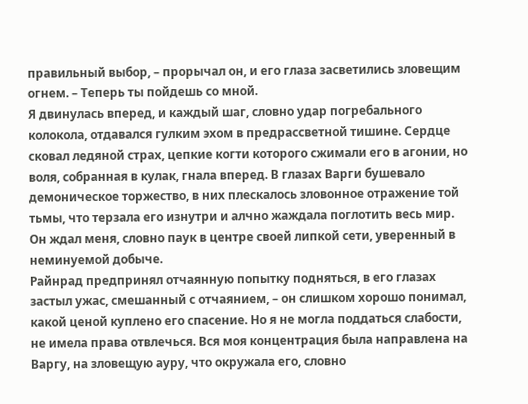правильный выбор, – прорычал он, и его глаза засветились зловещим огнем. – Теперь ты пойдешь со мной.
Я двинулась вперед, и каждый шаг, словно удар погребального колокола, отдавался гулким эхом в предрассветной тишине. Сердце сковал ледяной страх, цепкие когти которого сжимали его в агонии, но воля, собранная в кулак, гнала вперед. В глазах Варги бушевало демоническое торжество, в них плескалось зловонное отражение той тьмы, что терзала его изнутри и алчно жаждала поглотить весь мир. Он ждал меня, словно паук в центре своей липкой сети, уверенный в неминуемой добыче.
Райнрад предпринял отчаянную попытку подняться, в его глазах застыл ужас, смешанный с отчаянием, – он слишком хорошо понимал, какой ценой куплено его спасение. Но я не могла поддаться слабости, не имела права отвлечься. Вся моя концентрация была направлена на Варгу, на зловещую ауру, что окружала его, словно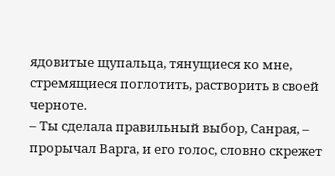ядовитые щупальца, тянущиеся ко мне, стремящиеся поглотить, растворить в своей черноте.
– Ты сделала правильный выбор, Санрая, – прорычал Варга, и его голос, словно скрежет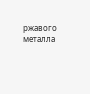ржавого металла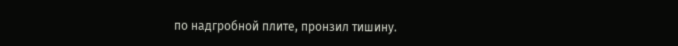по надгробной плите, пронзил тишину.